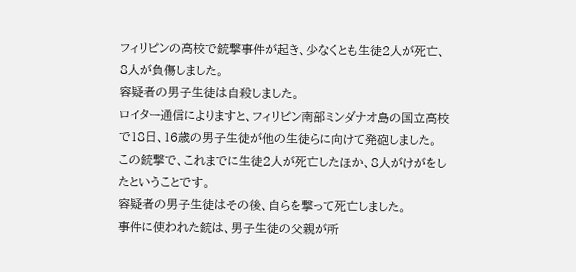フィリピンの高校で銃撃事件が起き、少なくとも生徒2人が死亡、8人が負傷しました。
容疑者の男子生徒は自殺しました。
ロイター通信によりますと、フィリピン南部ミンダナオ島の国立高校で18日、16歳の男子生徒が他の生徒らに向けて発砲しました。
この銃撃で、これまでに生徒2人が死亡したほか、8人がけがをしたということです。
容疑者の男子生徒はその後、自らを撃って死亡しました。
事件に使われた銃は、男子生徒の父親が所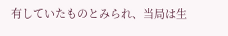有していたものとみられ、当局は生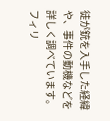徒が銃を入手した経緯や、事件の動機などを詳しく調べています。
フィリ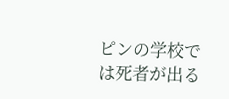ピンの学校では死者が出る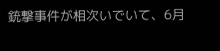銃撃事件が相次いでいて、6月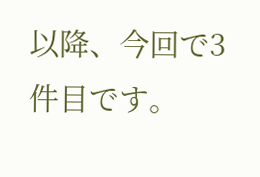以降、今回で3件目です。